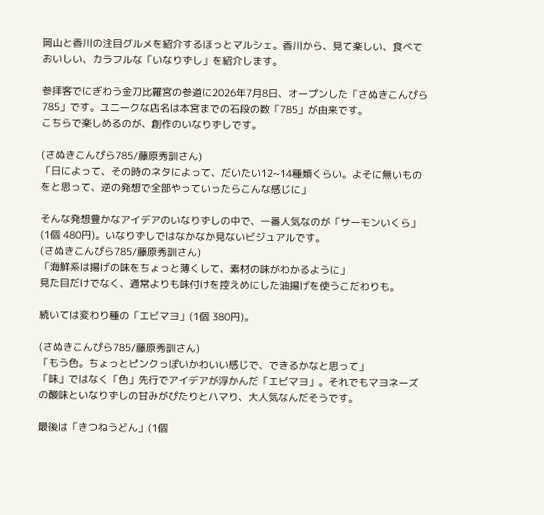岡山と香川の注目グルメを紹介するほっとマルシェ。香川から、見て楽しい、食べておいしい、カラフルな「いなりずし」を紹介します。

参拝客でにぎわう金刀比羅宮の参道に2026年7月8日、オープンした「さぬきこんぴら785」です。ユニークな店名は本宮までの石段の数「785」が由来です。
こちらで楽しめるのが、創作のいなりずしです。

(さぬきこんぴら785/藤原秀訓さん)
「日によって、その時のネタによって、だいたい12~14種類くらい。よそに無いものをと思って、逆の発想で全部やっていったらこんな感じに」

そんな発想豊かなアイデアのいなりずしの中で、一番人気なのが「サーモンいくら」(1個 480円)。いなりずしではなかなか見ないビジュアルです。
(さぬきこんぴら785/藤原秀訓さん)
「海鮮系は揚げの味をちょっと薄くして、素材の味がわかるように」
見た目だけでなく、通常よりも味付けを控えめにした油揚げを使うこだわりも。

続いては変わり種の「エビマヨ」(1個 380円)。

(さぬきこんぴら785/藤原秀訓さん)
「もう色。ちょっとピンクっぽいかわいい感じで、できるかなと思って」
「味」ではなく「色」先行でアイデアが浮かんだ「エビマヨ」。それでもマヨネーズの酸味といなりずしの甘みがぴたりとハマり、大人気なんだそうです。

最後は「きつねうどん」(1個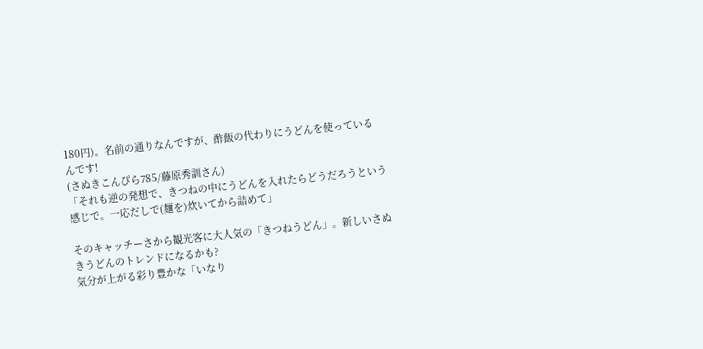180円)。名前の通りなんですが、酢飯の代わりにうどんを使っているんです!
(さぬきこんぴら785/藤原秀訓さん)
「それも逆の発想で、きつねの中にうどんを入れたらどうだろうという感じで。一応だしで(麺を)炊いてから詰めて」

そのキャッチーさから観光客に大人気の「きつねうどん」。新しいさぬきうどんのトレンドになるかも?
気分が上がる彩り豊かな「いなり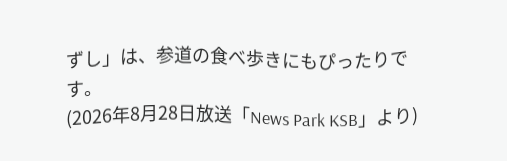ずし」は、参道の食べ歩きにもぴったりです。
(2026年8月28日放送「News Park KSB」より)